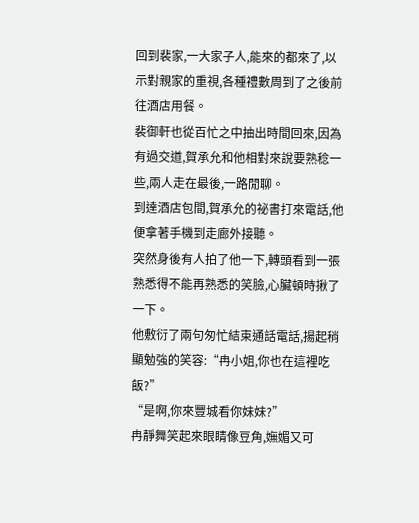回到裴家,一大家子人,能來的都來了,以示對親家的重視,各種禮數周到了之後前往酒店用餐。
裴御軒也從百忙之中抽出時間回來,因為有過交道,賀承允和他相對來說要熟稔一些,兩人走在最後,一路閒聊。
到達酒店包間,賀承允的祕書打來電話,他便拿著手機到走廊外接聽。
突然身後有人拍了他一下,轉頭看到一張熟悉得不能再熟悉的笑臉,心臟頓時揪了一下。
他敷衍了兩句匆忙結束通話電話,揚起稍顯勉強的笑容:“冉小姐,你也在這裡吃飯?”
“是啊,你來豐城看你妹妹?”
冉靜舞笑起來眼睛像豆角,嫵媚又可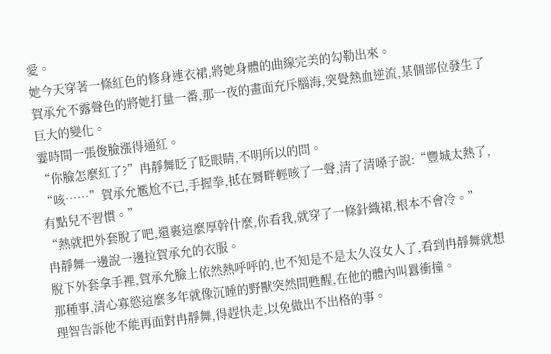愛。
她今天穿著一條紅色的修身連衣裙,將她身體的曲線完美的勾勒出來。
賀承允不露聲色的將她打量一番,那一夜的畫面充斥腦海,突覺熱血逆流,某個部位發生了巨大的變化。
霎時間一張俊臉漲得通紅。
“你臉怎麼紅了?”冉靜舞眨了眨眼睛,不明所以的問。
“咳……”賀承允尷尬不已,手握拳,抵在脣畔輕咳了一聲,清了清嗓子說:“豐城太熱了,有點兒不習慣。”
“熱就把外套脫了吧,還裹這麼厚幹什麼,你看我,就穿了一條針織裙,根本不會冷。”
冉靜舞一邊說一邊拉賀承允的衣服。
脫下外套拿手裡,賀承允臉上依然熱呼呼的,也不知是不是太久沒女人了,看到冉靜舞就想那種事,清心寡慾這麼多年就像沉睡的野獸突然間甦醒,在他的體內叫囂衝撞。
理智告訴他不能再面對冉靜舞,得趕快走,以免做出不出格的事。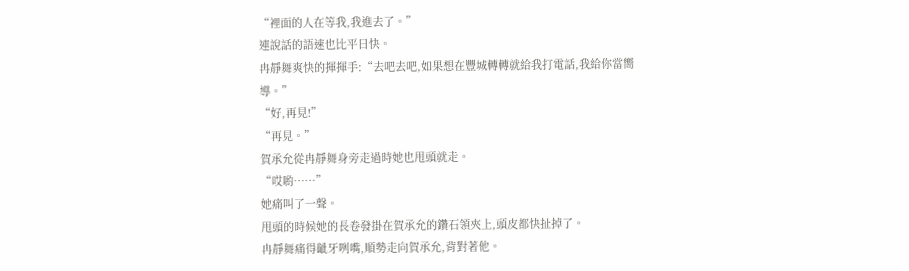“裡面的人在等我,我進去了。”
連說話的語速也比平日快。
冉靜舞爽快的揮揮手:“去吧去吧,如果想在豐城轉轉就給我打電話,我給你當嚮導。”
“好,再見!”
“再見。”
賀承允從冉靜舞身旁走過時她也甩頭就走。
“哎喲……”
她痛叫了一聲。
甩頭的時候她的長卷發掛在賀承允的鑽石領夾上,頭皮都快扯掉了。
冉靜舞痛得齜牙咧嘴,順勢走向賀承允,背對著他。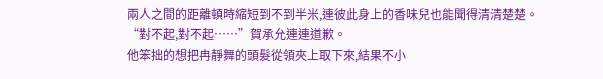兩人之間的距離頓時縮短到不到半米,連彼此身上的香味兒也能聞得清清楚楚。
“對不起,對不起……”賀承允連連道歉。
他笨拙的想把冉靜舞的頭髮從領夾上取下來,結果不小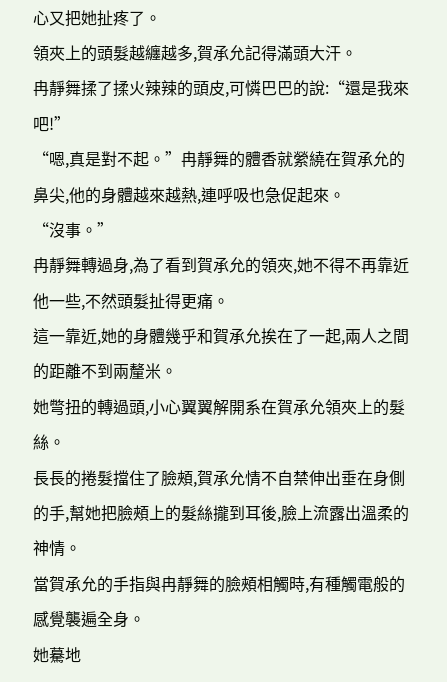心又把她扯疼了。
領夾上的頭髮越纏越多,賀承允記得滿頭大汗。
冉靜舞揉了揉火辣辣的頭皮,可憐巴巴的說:“還是我來吧!”
“嗯,真是對不起。”冉靜舞的體香就縈繞在賀承允的鼻尖,他的身體越來越熱,連呼吸也急促起來。
“沒事。”
冉靜舞轉過身,為了看到賀承允的領夾,她不得不再靠近他一些,不然頭髮扯得更痛。
這一靠近,她的身體幾乎和賀承允挨在了一起,兩人之間的距離不到兩釐米。
她彆扭的轉過頭,小心翼翼解開系在賀承允領夾上的髮絲。
長長的捲髮擋住了臉頰,賀承允情不自禁伸出垂在身側的手,幫她把臉頰上的髮絲攏到耳後,臉上流露出溫柔的神情。
當賀承允的手指與冉靜舞的臉頰相觸時,有種觸電般的感覺襲遍全身。
她驀地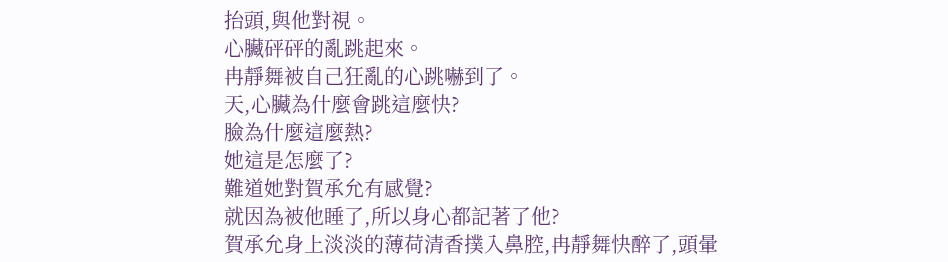抬頭,與他對視。
心臟砰砰的亂跳起來。
冉靜舞被自己狂亂的心跳嚇到了。
天,心臟為什麼會跳這麼快?
臉為什麼這麼熱?
她這是怎麼了?
難道她對賀承允有感覺?
就因為被他睡了,所以身心都記著了他?
賀承允身上淡淡的薄荷清香撲入鼻腔,冉靜舞快醉了,頭暈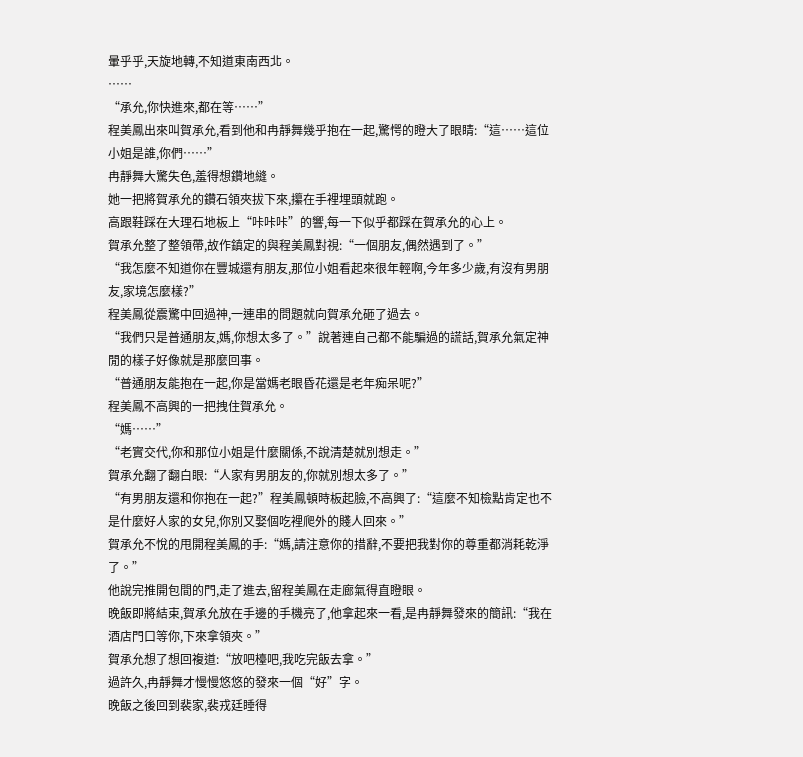暈乎乎,天旋地轉,不知道東南西北。
……
“承允,你快進來,都在等……”
程美鳳出來叫賀承允,看到他和冉靜舞幾乎抱在一起,驚愕的瞪大了眼睛:“這……這位小姐是誰,你們……”
冉靜舞大驚失色,羞得想鑽地縫。
她一把將賀承允的鑽石領夾拔下來,攥在手裡埋頭就跑。
高跟鞋踩在大理石地板上“咔咔咔”的響,每一下似乎都踩在賀承允的心上。
賀承允整了整領帶,故作鎮定的與程美鳳對視:“一個朋友,偶然遇到了。”
“我怎麼不知道你在豐城還有朋友,那位小姐看起來很年輕啊,今年多少歲,有沒有男朋友,家境怎麼樣?”
程美鳳從震驚中回過神,一連串的問題就向賀承允砸了過去。
“我們只是普通朋友,媽,你想太多了。”說著連自己都不能騙過的謊話,賀承允氣定神閒的樣子好像就是那麼回事。
“普通朋友能抱在一起,你是當媽老眼昏花還是老年痴呆呢?”
程美鳳不高興的一把拽住賀承允。
“媽……”
“老實交代,你和那位小姐是什麼關係,不說清楚就別想走。”
賀承允翻了翻白眼:“人家有男朋友的,你就別想太多了。”
“有男朋友還和你抱在一起?”程美鳳頓時板起臉,不高興了:“這麼不知檢點肯定也不是什麼好人家的女兒,你別又娶個吃裡爬外的賤人回來。”
賀承允不悅的甩開程美鳳的手:“媽,請注意你的措辭,不要把我對你的尊重都消耗乾淨了。”
他說完推開包間的門,走了進去,留程美鳳在走廊氣得直瞪眼。
晚飯即將結束,賀承允放在手邊的手機亮了,他拿起來一看,是冉靜舞發來的簡訊:“我在酒店門口等你,下來拿領夾。”
賀承允想了想回複道:“放吧檯吧,我吃完飯去拿。”
過許久,冉靜舞才慢慢悠悠的發來一個“好”字。
晚飯之後回到裴家,裴戎廷睡得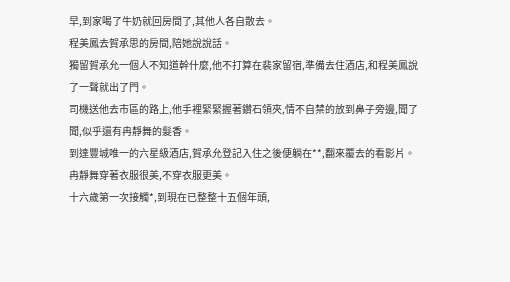早,到家喝了牛奶就回房間了,其他人各自散去。
程美鳳去賀承思的房間,陪她說說話。
獨留賀承允一個人不知道幹什麼,他不打算在裴家留宿,準備去住酒店,和程美鳳說了一聲就出了門。
司機送他去市區的路上,他手裡緊緊握著鑽石領夾,情不自禁的放到鼻子旁邊,聞了聞,似乎還有冉靜舞的髮香。
到達豐城唯一的六星級酒店,賀承允登記入住之後便躺在**,翻來覆去的看影片。
冉靜舞穿著衣服很美,不穿衣服更美。
十六歲第一次接觸*,到現在已整整十五個年頭,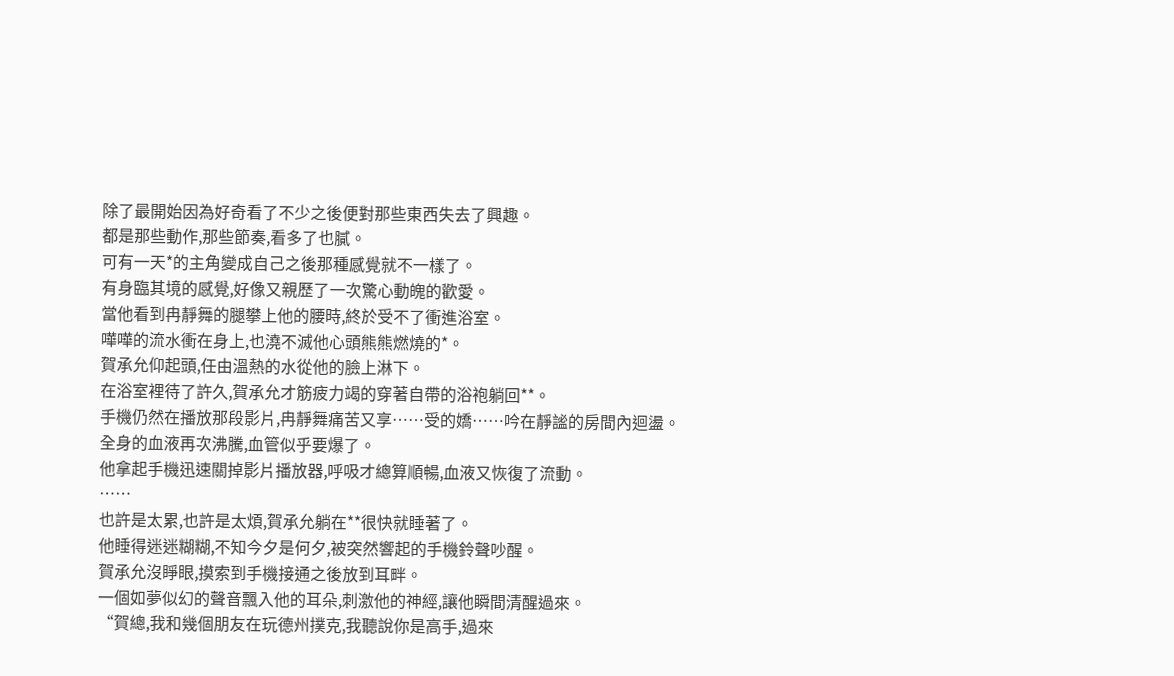除了最開始因為好奇看了不少之後便對那些東西失去了興趣。
都是那些動作,那些節奏,看多了也膩。
可有一天*的主角變成自己之後那種感覺就不一樣了。
有身臨其境的感覺,好像又親歷了一次驚心動魄的歡愛。
當他看到冉靜舞的腿攀上他的腰時,終於受不了衝進浴室。
嘩嘩的流水衝在身上,也澆不滅他心頭熊熊燃燒的*。
賀承允仰起頭,任由溫熱的水從他的臉上淋下。
在浴室裡待了許久,賀承允才筋疲力竭的穿著自帶的浴袍躺回**。
手機仍然在播放那段影片,冉靜舞痛苦又享……受的嬌……吟在靜謐的房間內迴盪。
全身的血液再次沸騰,血管似乎要爆了。
他拿起手機迅速關掉影片播放器,呼吸才總算順暢,血液又恢復了流動。
……
也許是太累,也許是太煩,賀承允躺在**很快就睡著了。
他睡得迷迷糊糊,不知今夕是何夕,被突然響起的手機鈴聲吵醒。
賀承允沒睜眼,摸索到手機接通之後放到耳畔。
一個如夢似幻的聲音飄入他的耳朵,刺激他的神經,讓他瞬間清醒過來。
“賀總,我和幾個朋友在玩德州撲克,我聽說你是高手,過來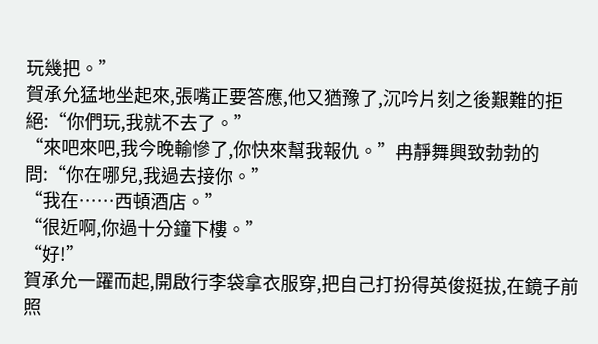玩幾把。”
賀承允猛地坐起來,張嘴正要答應,他又猶豫了,沉吟片刻之後艱難的拒絕:“你們玩,我就不去了。”
“來吧來吧,我今晚輸慘了,你快來幫我報仇。”冉靜舞興致勃勃的問:“你在哪兒,我過去接你。”
“我在……西頓酒店。”
“很近啊,你過十分鐘下樓。”
“好!”
賀承允一躍而起,開啟行李袋拿衣服穿,把自己打扮得英俊挺拔,在鏡子前照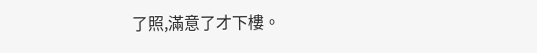了照,滿意了才下樓。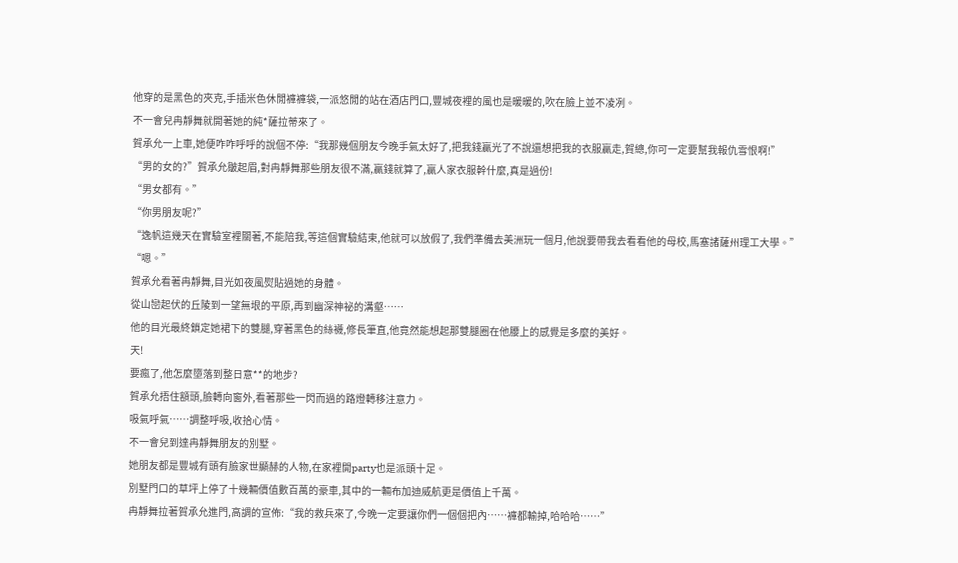他穿的是黑色的夾克,手插米色休閒褲褲袋,一派悠閒的站在酒店門口,豐城夜裡的風也是暖暖的,吹在臉上並不凌冽。
不一會兒冉靜舞就開著她的純*薩拉蒂來了。
賀承允一上車,她便咋咋呼呼的說個不停:“我那幾個朋友今晚手氣太好了,把我錢贏光了不說還想把我的衣服贏走,賀總,你可一定要幫我報仇雪恨啊!”
“男的女的?”賀承允皺起眉,對冉靜舞那些朋友很不滿,贏錢就算了,贏人家衣服幹什麼,真是過份!
“男女都有。”
“你男朋友呢?”
“逸帆這幾天在實驗室裡關著,不能陪我,等這個實驗結束,他就可以放假了,我們準備去美洲玩一個月,他說要帶我去看看他的母校,馬塞諸薩州理工大學。”
“嗯。”
賀承允看著冉靜舞,目光如夜風熨貼過她的身體。
從山巒起伏的丘陵到一望無垠的平原,再到幽深神祕的溝壑……
他的目光最終鎖定她裙下的雙腿,穿著黑色的絲襪,修長筆直,他竟然能想起那雙腿圈在他腰上的感覺是多麼的美好。
天!
要瘋了,他怎麼墮落到整日意**的地步?
賀承允捂住額頭,臉轉向窗外,看著那些一閃而過的路燈轉移注意力。
吸氣呼氣……調整呼吸,收拾心情。
不一會兒到達冉靜舞朋友的別墅。
她朋友都是豐城有頭有臉家世顯赫的人物,在家裡開party也是派頭十足。
別墅門口的草坪上停了十幾輛價值數百萬的豪車,其中的一輛布加迪威航更是價值上千萬。
冉靜舞拉著賀承允進門,高調的宣佈:“我的救兵來了,今晚一定要讓你們一個個把內……褲都輸掉,哈哈哈……”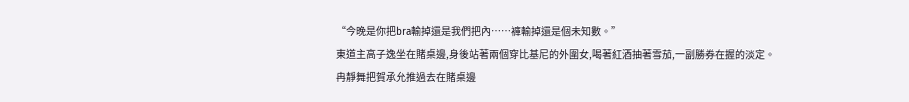“今晚是你把bra輸掉還是我們把內……褲輸掉還是個未知數。”
東道主高子逸坐在賭桌邊,身後站著兩個穿比基尼的外圍女,喝著紅酒抽著雪茄,一副勝券在握的淡定。
冉靜舞把賀承允推過去在賭桌邊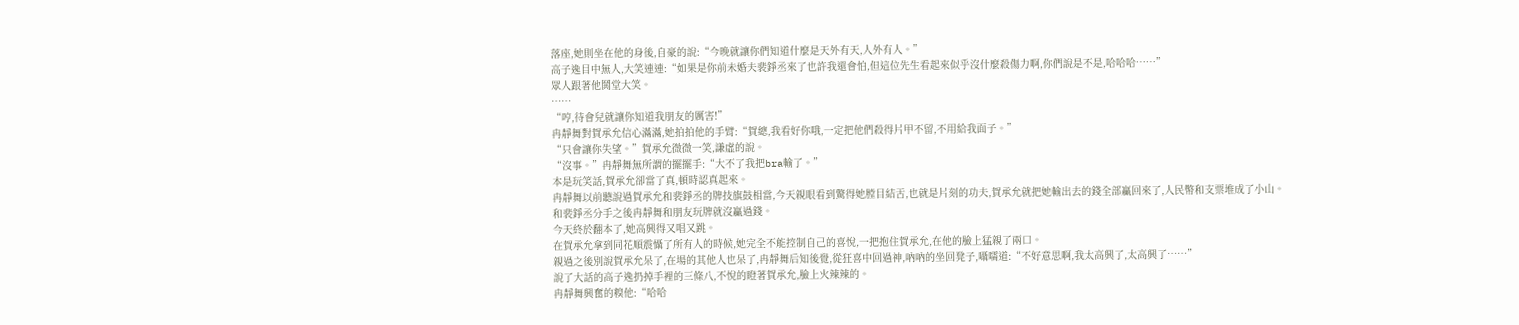落座,她則坐在他的身後,自豪的說:“今晚就讓你們知道什麼是天外有天,人外有人。”
高子逸目中無人,大笑連連:“如果是你前未婚夫裴錚丞來了也許我還會怕,但這位先生看起來似乎沒什麼殺傷力啊,你們說是不是,哈哈哈……”
眾人跟著他鬨堂大笑。
……
“哼,待會兒就讓你知道我朋友的厲害!”
冉靜舞對賀承允信心滿滿,她拍拍他的手臂:“賀總,我看好你哦,一定把他們殺得片甲不留,不用給我面子。”
“只會讓你失望。”賀承允微微一笑,謙虛的說。
“沒事。”冉靜舞無所謂的擺擺手:“大不了我把bra輸了。”
本是玩笑話,賀承允卻當了真,頓時認真起來。
冉靜舞以前聽說過賀承允和裴錚丞的牌技旗鼓相當,今天親眼看到驚得她膛目結舌,也就是片刻的功夫,賀承允就把她輸出去的錢全部贏回來了,人民幣和支票堆成了小山。
和裴錚丞分手之後冉靜舞和朋友玩牌就沒贏過錢。
今天終於翻本了,她高興得又唱又跳。
在賀承允拿到同花順震懾了所有人的時候,她完全不能控制自己的喜悅,一把抱住賀承允,在他的臉上猛親了兩口。
親過之後別說賀承允呆了,在場的其他人也呆了,冉靜舞后知後覺,從狂喜中回過神,吶吶的坐回凳子,囁嚅道:“不好意思啊,我太高興了,太高興了……”
說了大話的高子逸扔掉手裡的三條八,不悅的瞪著賀承允,臉上火辣辣的。
冉靜舞興奮的糗他:“哈哈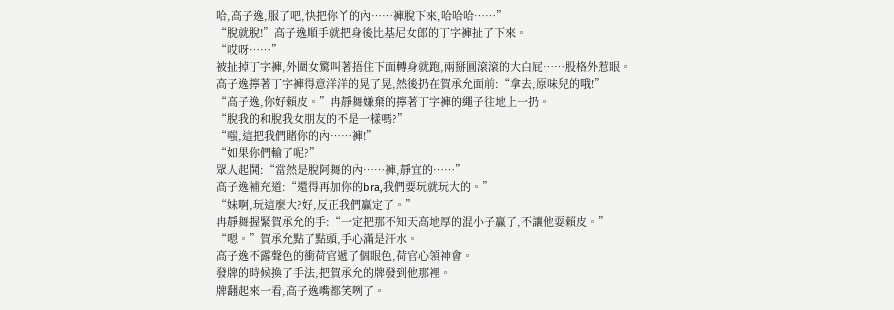哈,高子逸,服了吧,快把你丫的內……褲脫下來,哈哈哈……”
“脫就脫!”高子逸順手就把身後比基尼女郎的丁字褲扯了下來。
“哎呀……”
被扯掉丁字褲,外圍女驚叫著捂住下面轉身就跑,兩掰圓滾滾的大白屁……股格外惹眼。
高子逸擰著丁字褲得意洋洋的晃了晃,然後扔在賀承允面前:“拿去,原味兒的哦!”
“高子逸,你好賴皮。”冉靜舞嫌棄的擰著丁字褲的繩子往地上一扔。
“脫我的和脫我女朋友的不是一樣嗎?”
“嗤,這把我們賭你的內……褲!”
“如果你們輸了呢?”
眾人起鬨:“當然是脫阿舞的內……褲,靜宜的……”
高子逸補充道:“還得再加你的bra,我們要玩就玩大的。”
“妹啊,玩這麼大?好,反正我們贏定了。”
冉靜舞握緊賀承允的手:“一定把那不知天高地厚的混小子贏了,不讓他耍賴皮。”
“嗯。”賀承允點了點頭,手心滿是汗水。
高子逸不露聲色的衝荷官遞了個眼色,荷官心領神會。
發牌的時候換了手法,把賀承允的牌發到他那裡。
牌翻起來一看,高子逸嘴都笑咧了。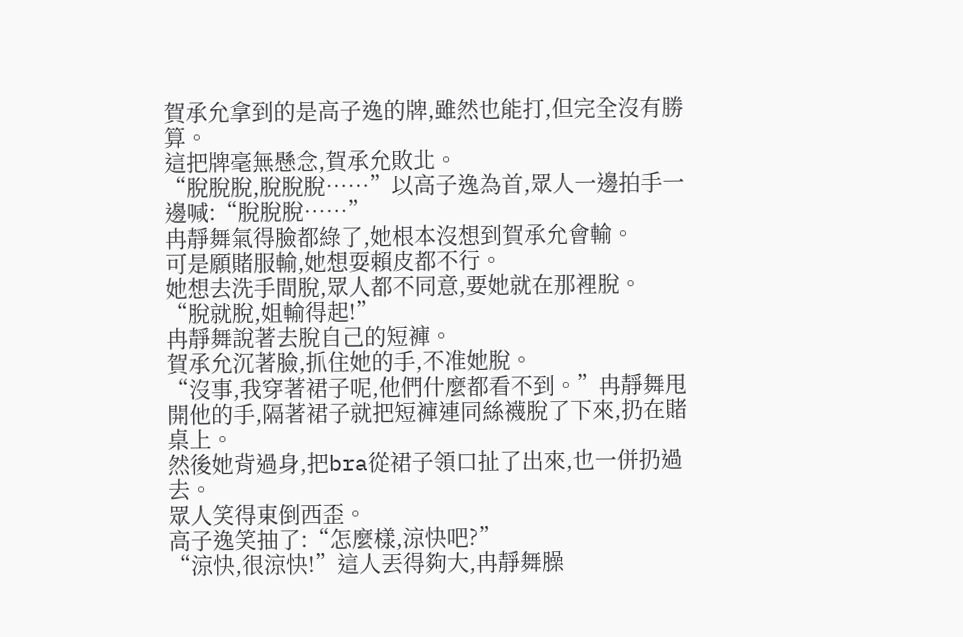賀承允拿到的是高子逸的牌,雖然也能打,但完全沒有勝算。
這把牌毫無懸念,賀承允敗北。
“脫脫脫,脫脫脫……”以高子逸為首,眾人一邊拍手一邊喊:“脫脫脫……”
冉靜舞氣得臉都綠了,她根本沒想到賀承允會輸。
可是願賭服輸,她想耍賴皮都不行。
她想去洗手間脫,眾人都不同意,要她就在那裡脫。
“脫就脫,姐輸得起!”
冉靜舞說著去脫自己的短褲。
賀承允沉著臉,抓住她的手,不准她脫。
“沒事,我穿著裙子呢,他們什麼都看不到。”冉靜舞甩開他的手,隔著裙子就把短褲連同絲襪脫了下來,扔在賭桌上。
然後她背過身,把bra從裙子領口扯了出來,也一併扔過去。
眾人笑得東倒西歪。
高子逸笑抽了:“怎麼樣,涼快吧?”
“涼快,很涼快!”這人丟得夠大,冉靜舞臊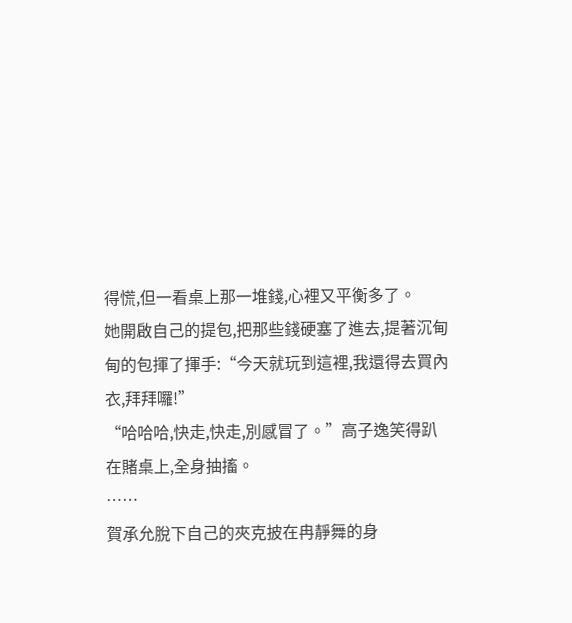得慌,但一看桌上那一堆錢,心裡又平衡多了。
她開啟自己的提包,把那些錢硬塞了進去,提著沉甸甸的包揮了揮手:“今天就玩到這裡,我還得去買內衣,拜拜囉!”
“哈哈哈,快走,快走,別感冒了。”高子逸笑得趴在賭桌上,全身抽搐。
……
賀承允脫下自己的夾克披在冉靜舞的身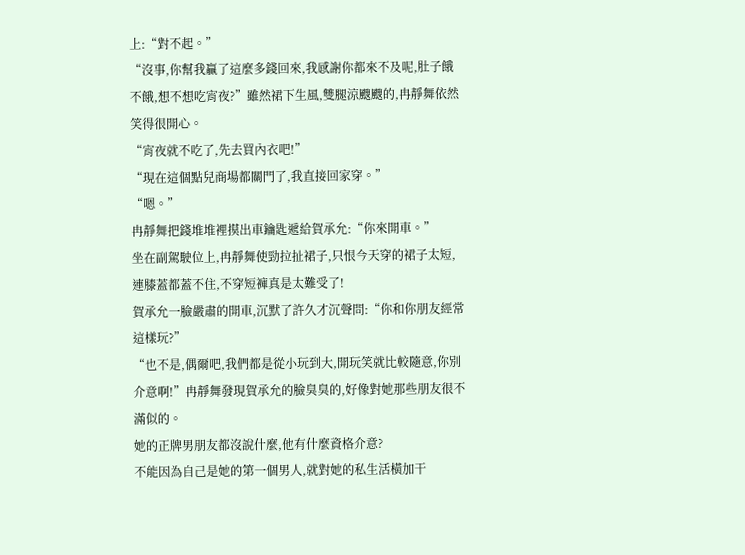上:“對不起。”
“沒事,你幫我贏了這麼多錢回來,我感謝你都來不及呢,肚子餓不餓,想不想吃宵夜?”雖然裙下生風,雙腿涼颼颼的,冉靜舞依然笑得很開心。
“宵夜就不吃了,先去買內衣吧!”
“現在這個點兒商場都關門了,我直接回家穿。”
“嗯。”
冉靜舞把錢堆堆裡摸出車鑰匙遞給賀承允:“你來開車。”
坐在副駕駛位上,冉靜舞使勁拉扯裙子,只恨今天穿的裙子太短,連膝蓋都蓋不住,不穿短褲真是太難受了!
賀承允一臉嚴肅的開車,沉默了許久才沉聲問:“你和你朋友經常這樣玩?”
“也不是,偶爾吧,我們都是從小玩到大,開玩笑就比較隨意,你別介意啊!”冉靜舞發現賀承允的臉臭臭的,好像對她那些朋友很不滿似的。
她的正牌男朋友都沒說什麼,他有什麼資格介意?
不能因為自己是她的第一個男人,就對她的私生活橫加干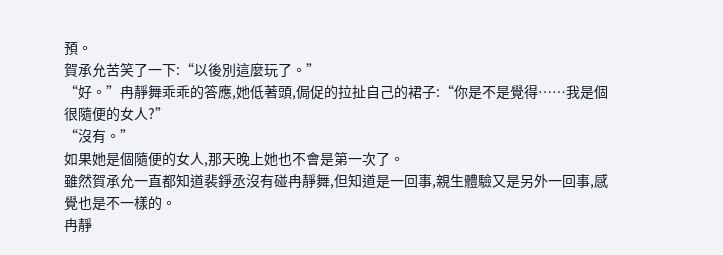預。
賀承允苦笑了一下:“以後別這麼玩了。”
“好。”冉靜舞乖乖的答應,她低著頭,侷促的拉扯自己的裙子:“你是不是覺得……我是個很隨便的女人?”
“沒有。”
如果她是個隨便的女人,那天晚上她也不會是第一次了。
雖然賀承允一直都知道裴錚丞沒有碰冉靜舞,但知道是一回事,親生體驗又是另外一回事,感覺也是不一樣的。
冉靜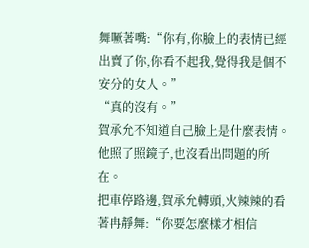舞噘著嘴:“你有,你臉上的表情已經出賣了你,你看不起我,覺得我是個不安分的女人。”
“真的沒有。”
賀承允不知道自己臉上是什麼表情。
他照了照鏡子,也沒看出問題的所在。
把車停路邊,賀承允轉頭,火辣辣的看著冉靜舞:“你要怎麼樣才相信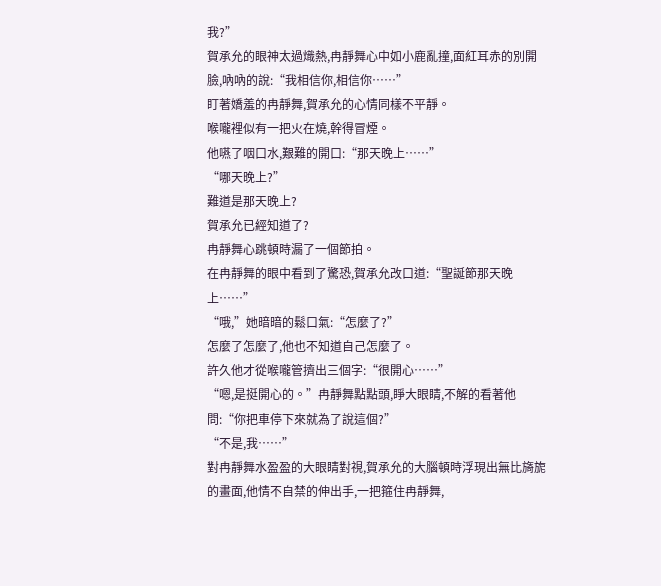我?”
賀承允的眼神太過熾熱,冉靜舞心中如小鹿亂撞,面紅耳赤的別開臉,吶吶的說:“我相信你,相信你……”
盯著嬌羞的冉靜舞,賀承允的心情同樣不平靜。
喉嚨裡似有一把火在燒,幹得冒煙。
他嚥了咽口水,艱難的開口:“那天晚上……”
“哪天晚上?”
難道是那天晚上?
賀承允已經知道了?
冉靜舞心跳頓時漏了一個節拍。
在冉靜舞的眼中看到了驚恐,賀承允改口道:“聖誕節那天晚上……”
“哦,”她暗暗的鬆口氣:“怎麼了?”
怎麼了怎麼了,他也不知道自己怎麼了。
許久他才從喉嚨管擠出三個字:“很開心……”
“嗯,是挺開心的。”冉靜舞點點頭,睜大眼睛,不解的看著他問:“你把車停下來就為了說這個?”
“不是,我……”
對冉靜舞水盈盈的大眼睛對視,賀承允的大腦頓時浮現出無比旖旎的畫面,他情不自禁的伸出手,一把箍住冉靜舞,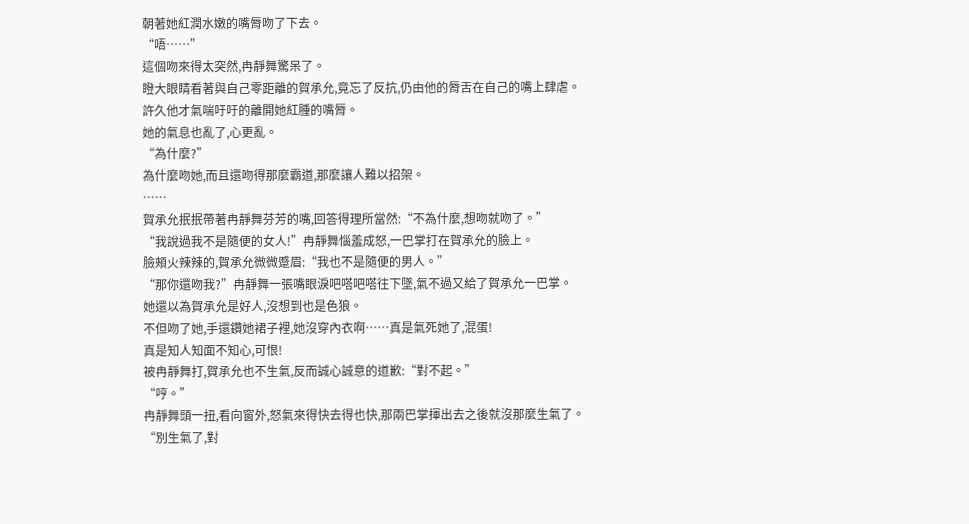朝著她紅潤水嫩的嘴脣吻了下去。
“唔……”
這個吻來得太突然,冉靜舞驚呆了。
瞪大眼睛看著與自己零距離的賀承允,竟忘了反抗,仍由他的脣舌在自己的嘴上肆虐。
許久他才氣喘吁吁的離開她紅腫的嘴脣。
她的氣息也亂了,心更亂。
“為什麼?”
為什麼吻她,而且還吻得那麼霸道,那麼讓人難以招架。
……
賀承允抿抿帶著冉靜舞芬芳的嘴,回答得理所當然:“不為什麼,想吻就吻了。”
“我說過我不是隨便的女人!”冉靜舞惱羞成怒,一巴掌打在賀承允的臉上。
臉頰火辣辣的,賀承允微微蹙眉:“我也不是隨便的男人。”
“那你還吻我?”冉靜舞一張嘴眼淚吧嗒吧嗒往下墜,氣不過又給了賀承允一巴掌。
她還以為賀承允是好人,沒想到也是色狼。
不但吻了她,手還鑽她裙子裡,她沒穿內衣啊……真是氣死她了,混蛋!
真是知人知面不知心,可恨!
被冉靜舞打,賀承允也不生氣,反而誠心誠意的道歉:“對不起。”
“哼。”
冉靜舞頭一扭,看向窗外,怒氣來得快去得也快,那兩巴掌揮出去之後就沒那麼生氣了。
“別生氣了,對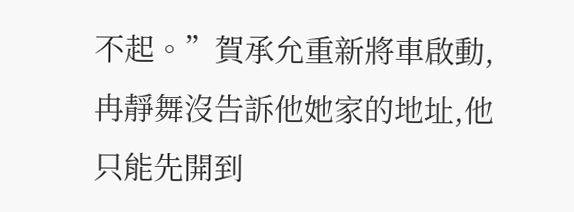不起。”賀承允重新將車啟動,冉靜舞沒告訴他她家的地址,他只能先開到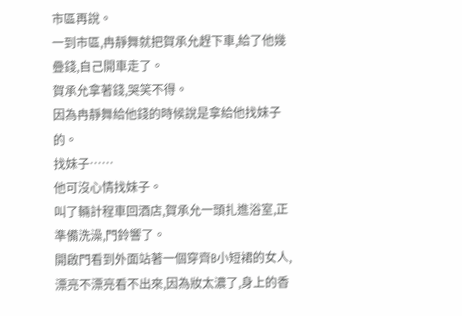市區再說。
一到市區,冉靜舞就把賀承允趕下車,給了他幾疊錢,自己開車走了。
賀承允拿著錢,哭笑不得。
因為冉靜舞給他錢的時候說是拿給他找妹子的。
找妹子……
他可沒心情找妹子。
叫了輛計程車回酒店,賀承允一頭扎進浴室,正準備洗澡,門鈴響了。
開啟門看到外面站著一個穿齊B小短裙的女人,漂亮不漂亮看不出來,因為妝太濃了,身上的香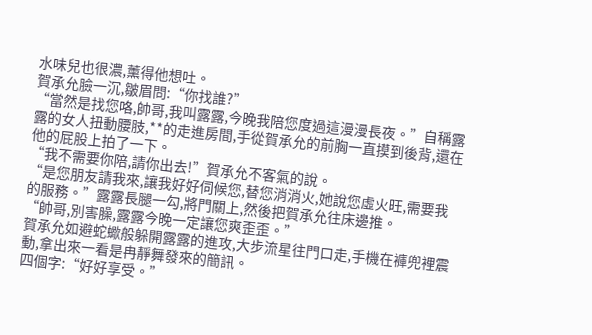水味兒也很濃,薰得他想吐。
賀承允臉一沉,皺眉問:“你找誰?”
“當然是找您咯,帥哥,我叫露露,今晚我陪您度過這漫漫長夜。”自稱露露的女人扭動腰肢,**的走進房間,手從賀承允的前胸一直摸到後背,還在他的屁股上拍了一下。
“我不需要你陪,請你出去!”賀承允不客氣的說。
“是您朋友請我來,讓我好好伺候您,替您消消火,她說您虛火旺,需要我的服務。”露露長腿一勾,將門關上,然後把賀承允往床邊推。
“帥哥,別害臊,露露今晚一定讓您爽歪歪。”
賀承允如避蛇蠍般躲開露露的進攻,大步流星往門口走,手機在褲兜裡震動,拿出來一看是冉靜舞發來的簡訊。
四個字:“好好享受。”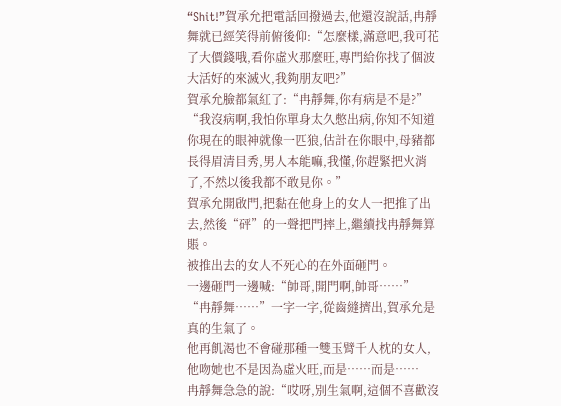“Shit!”賀承允把電話回撥過去,他還沒說話,冉靜舞就已經笑得前俯後仰:“怎麼樣,滿意吧,我可花了大價錢哦,看你虛火那麼旺,專門給你找了個波大活好的來滅火,我夠朋友吧?”
賀承允臉都氣紅了:“冉靜舞,你有病是不是?”
“我沒病啊,我怕你單身太久憋出病,你知不知道你現在的眼神就像一匹狼,估計在你眼中,母豬都長得眉清目秀,男人本能嘛,我懂,你趕緊把火消了,不然以後我都不敢見你。”
賀承允開啟門,把黏在他身上的女人一把推了出去,然後“砰”的一聲把門摔上,繼續找冉靜舞算賬。
被推出去的女人不死心的在外面砸門。
一邊砸門一邊喊:“帥哥,開門啊,帥哥……”
“冉靜舞……”一字一字,從齒縫擠出,賀承允是真的生氣了。
他再飢渴也不會碰那種一雙玉臂千人枕的女人,他吻她也不是因為虛火旺,而是……而是……
冉靜舞急急的說:“哎呀,別生氣啊,這個不喜歡沒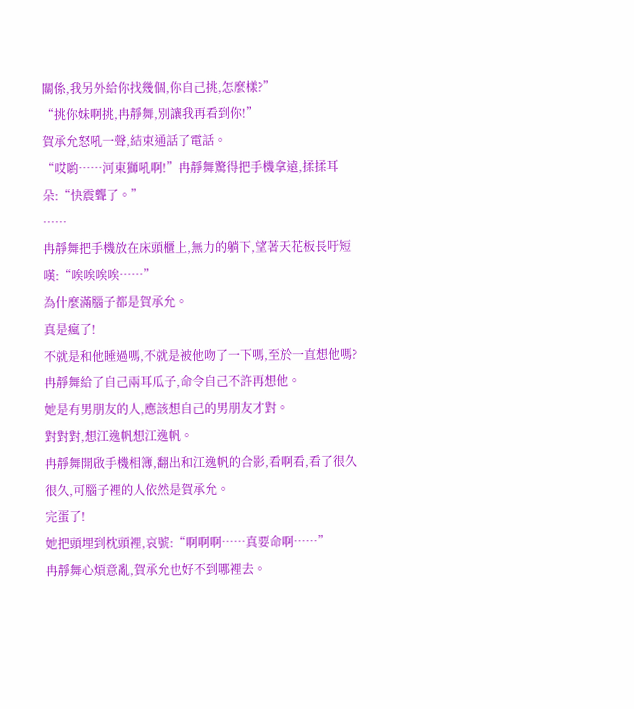關係,我另外給你找幾個,你自己挑,怎麼樣?”
“挑你妹啊挑,冉靜舞,別讓我再看到你!”
賀承允怒吼一聲,結束通話了電話。
“哎喲……河東獅吼啊!”冉靜舞驚得把手機拿遠,揉揉耳朵:“快震聾了。”
……
冉靜舞把手機放在床頭櫃上,無力的躺下,望著天花板長吁短嘆:“唉唉唉唉……”
為什麼滿腦子都是賀承允。
真是瘋了!
不就是和他睡過嗎,不就是被他吻了一下嗎,至於一直想他嗎?
冉靜舞給了自己兩耳瓜子,命令自己不許再想他。
她是有男朋友的人,應該想自己的男朋友才對。
對對對,想江逸帆想江逸帆。
冉靜舞開啟手機相簿,翻出和江逸帆的合影,看啊看,看了很久很久,可腦子裡的人依然是賀承允。
完蛋了!
她把頭埋到枕頭裡,哀號:“啊啊啊……真要命啊……”
冉靜舞心煩意亂,賀承允也好不到哪裡去。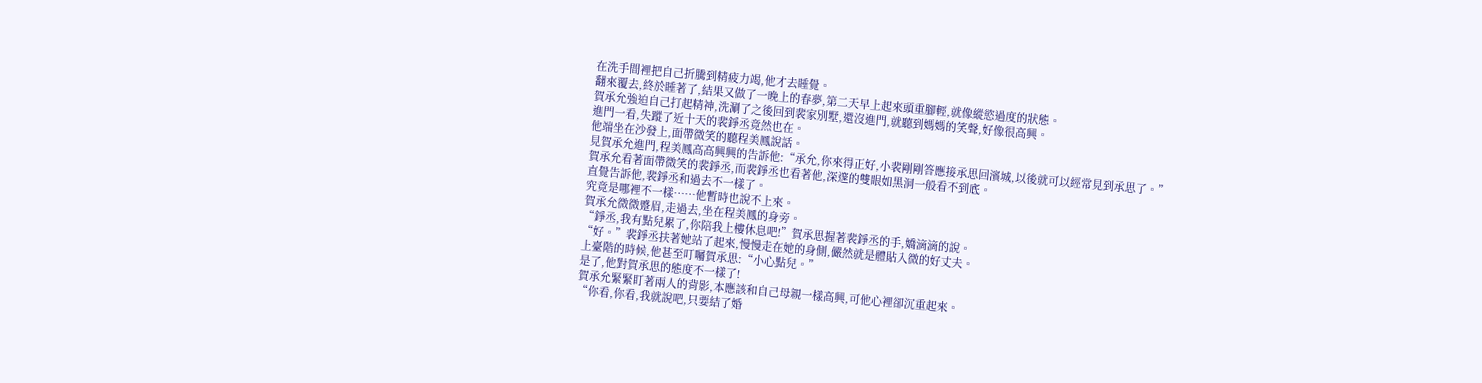在洗手間裡把自己折騰到精疲力竭,他才去睡覺。
翻來覆去,終於睡著了,結果又做了一晚上的春夢,第二天早上起來頭重腳輕,就像縱慾過度的狀態。
賀承允強迫自己打起精神,洗涮了之後回到裴家別墅,還沒進門,就聽到媽媽的笑聲,好像很高興。
進門一看,失蹤了近十天的裴錚丞竟然也在。
他端坐在沙發上,面帶微笑的聽程美鳳說話。
見賀承允進門,程美鳳高高興興的告訴他:“承允,你來得正好,小裴剛剛答應接承思回濱城,以後就可以經常見到承思了。”
賀承允看著面帶微笑的裴錚丞,而裴錚丞也看著他,深邃的雙眼如黑洞一般看不到底。
直覺告訴他,裴錚丞和過去不一樣了。
究竟是哪裡不一樣……他暫時也說不上來。
賀承允微微蹙眉,走過去,坐在程美鳳的身旁。
“錚丞,我有點兒累了,你陪我上樓休息吧!”賀承思握著裴錚丞的手,嬌滴滴的說。
“好。”裴錚丞扶著她站了起來,慢慢走在她的身側,儼然就是體貼入微的好丈夫。
上臺階的時候,他甚至叮囑賀承思:“小心點兒。”
是了,他對賀承思的態度不一樣了!
賀承允緊緊盯著兩人的背影,本應該和自己母親一樣高興,可他心裡卻沉重起來。
“你看,你看,我就說吧,只要結了婚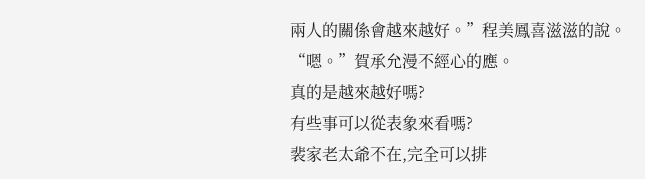兩人的關係會越來越好。”程美鳳喜滋滋的說。
“嗯。”賀承允漫不經心的應。
真的是越來越好嗎?
有些事可以從表象來看嗎?
裴家老太爺不在,完全可以排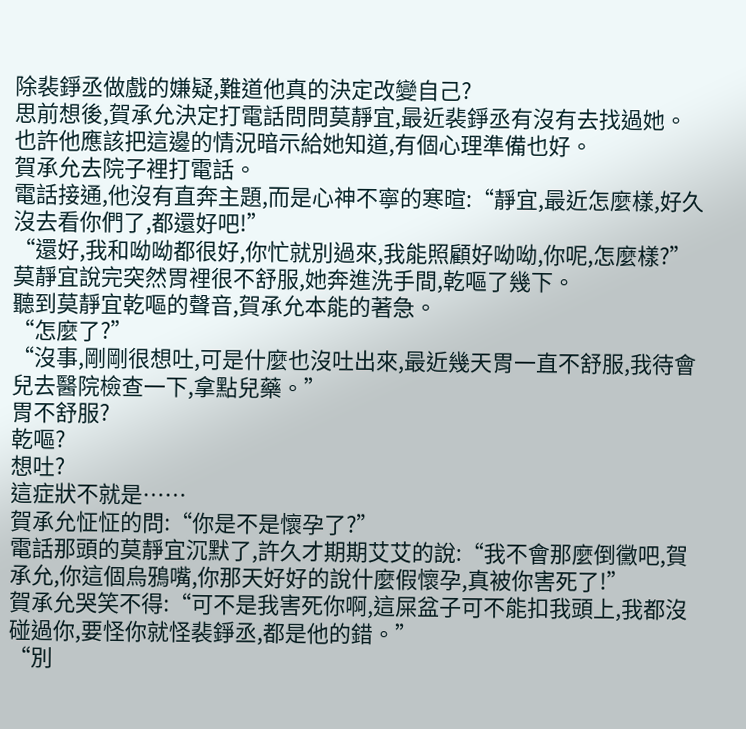除裴錚丞做戲的嫌疑,難道他真的決定改變自己?
思前想後,賀承允決定打電話問問莫靜宜,最近裴錚丞有沒有去找過她。
也許他應該把這邊的情況暗示給她知道,有個心理準備也好。
賀承允去院子裡打電話。
電話接通,他沒有直奔主題,而是心神不寧的寒暄:“靜宜,最近怎麼樣,好久沒去看你們了,都還好吧!”
“還好,我和呦呦都很好,你忙就別過來,我能照顧好呦呦,你呢,怎麼樣?”
莫靜宜說完突然胃裡很不舒服,她奔進洗手間,乾嘔了幾下。
聽到莫靜宜乾嘔的聲音,賀承允本能的著急。
“怎麼了?”
“沒事,剛剛很想吐,可是什麼也沒吐出來,最近幾天胃一直不舒服,我待會兒去醫院檢查一下,拿點兒藥。”
胃不舒服?
乾嘔?
想吐?
這症狀不就是……
賀承允怔怔的問:“你是不是懷孕了?”
電話那頭的莫靜宜沉默了,許久才期期艾艾的說:“我不會那麼倒黴吧,賀承允,你這個烏鴉嘴,你那天好好的說什麼假懷孕,真被你害死了!”
賀承允哭笑不得:“可不是我害死你啊,這屎盆子可不能扣我頭上,我都沒碰過你,要怪你就怪裴錚丞,都是他的錯。”
“別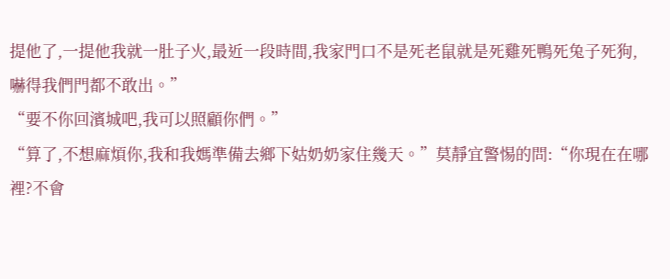提他了,一提他我就一肚子火,最近一段時間,我家門口不是死老鼠就是死雞死鴨死兔子死狗,嚇得我們門都不敢出。”
“要不你回濱城吧,我可以照顧你們。”
“算了,不想麻煩你,我和我媽準備去鄉下姑奶奶家住幾天。”莫靜宜警惕的問:“你現在在哪裡?不會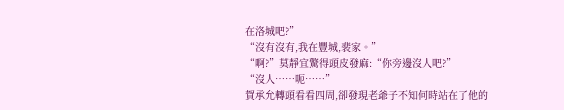在洛城吧?”
“沒有沒有,我在豐城,裴家。”
“啊?”莫靜宜驚得頭皮發麻:“你旁邊沒人吧?”
“沒人……呃……”
賀承允轉頭看看四周,卻發現老爺子不知何時站在了他的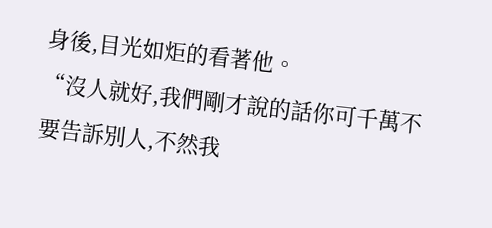身後,目光如炬的看著他。
“沒人就好,我們剛才說的話你可千萬不要告訴別人,不然我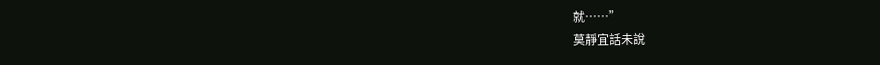就……”
莫靜宜話未說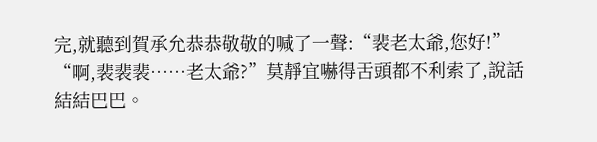完,就聽到賀承允恭恭敬敬的喊了一聲:“裴老太爺,您好!”
“啊,裴裴裴……老太爺?”莫靜宜嚇得舌頭都不利索了,說話結結巴巴。